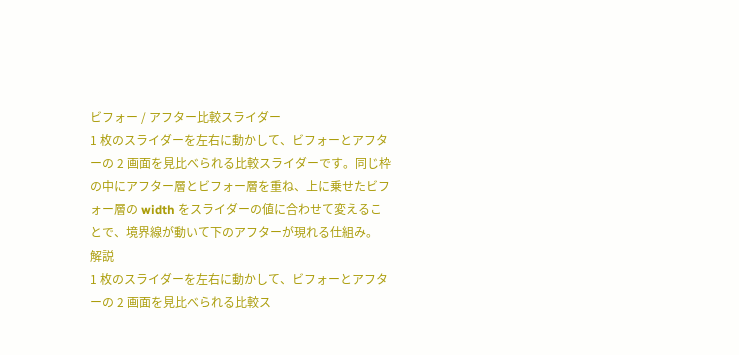ビフォー / アフター比較スライダー
1 枚のスライダーを左右に動かして、ビフォーとアフターの 2 画面を見比べられる比較スライダーです。同じ枠の中にアフター層とビフォー層を重ね、上に乗せたビフォー層の width をスライダーの値に合わせて変えることで、境界線が動いて下のアフターが現れる仕組み。
解説
1 枚のスライダーを左右に動かして、ビフォーとアフターの 2 画面を見比べられる比較ス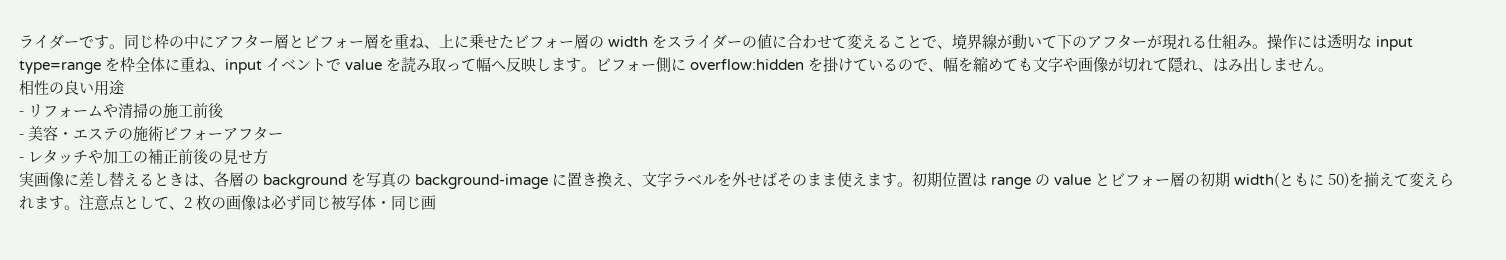ライダーです。同じ枠の中にアフター層とビフォー層を重ね、上に乗せたビフォー層の width をスライダーの値に合わせて変えることで、境界線が動いて下のアフターが現れる仕組み。操作には透明な input type=range を枠全体に重ね、input イベントで value を読み取って幅へ反映します。ビフォー側に overflow:hidden を掛けているので、幅を縮めても文字や画像が切れて隠れ、はみ出しません。
相性の良い用途
- リフォームや清掃の施工前後
- 美容・エステの施術ビフォーアフター
- レタッチや加工の補正前後の見せ方
実画像に差し替えるときは、各層の background を写真の background-image に置き換え、文字ラベルを外せばそのまま使えます。初期位置は range の value とビフォー層の初期 width(ともに 50)を揃えて変えられます。注意点として、2 枚の画像は必ず同じ被写体・同じ画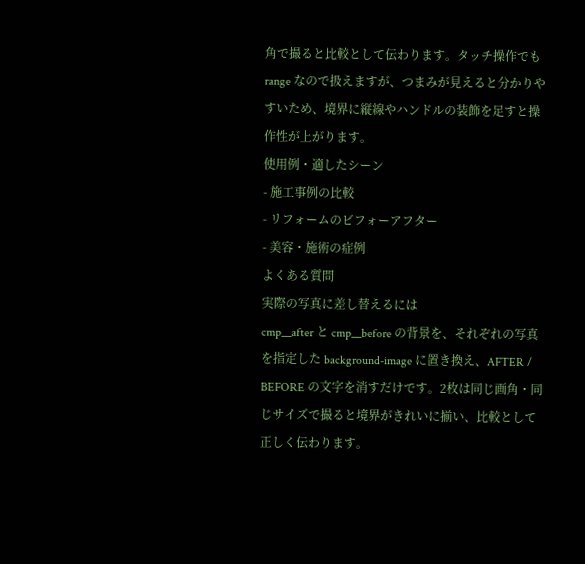角で撮ると比較として伝わります。タッチ操作でも range なので扱えますが、つまみが見えると分かりやすいため、境界に縦線やハンドルの装飾を足すと操作性が上がります。
使用例・適したシーン
- 施工事例の比較
- リフォームのビフォーアフター
- 美容・施術の症例
よくある質問
実際の写真に差し替えるには
cmp__after と cmp__before の背景を、それぞれの写真を指定した background-image に置き換え、AFTER / BEFORE の文字を消すだけです。2枚は同じ画角・同じサイズで撮ると境界がきれいに揃い、比較として正しく伝わります。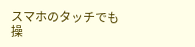スマホのタッチでも操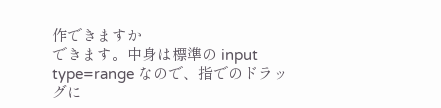作できますか
できます。中身は標準の input type=range なので、指でのドラッグに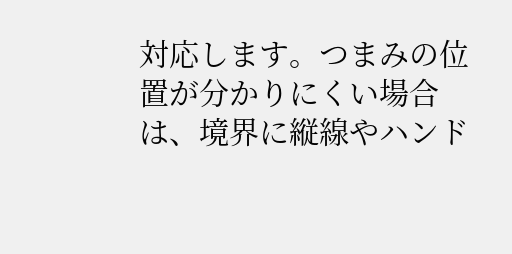対応します。つまみの位置が分かりにくい場合は、境界に縦線やハンド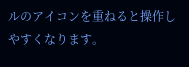ルのアイコンを重ねると操作しやすくなります。